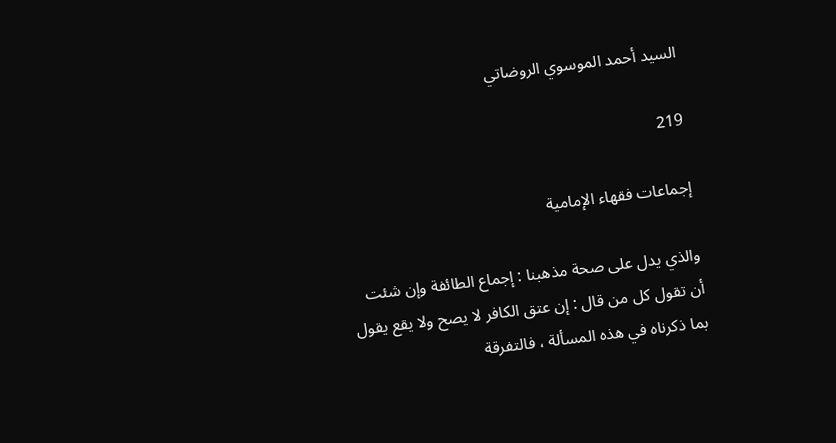السيد أحمد الموسوي الروضاتي

219

إجماعات فقهاء الإمامية

والذي يدل على صحة مذهبنا : إجماع الطائفة وإن شئت أن تقول كل من قال : إن عتق الكافر لا يصح ولا يقع يقول بما ذكرناه في هذه المسألة ، فالتفرقة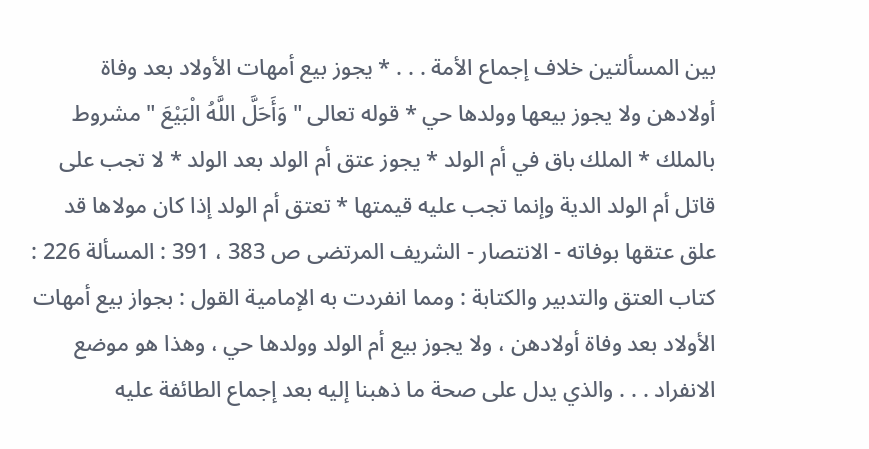بين المسألتين خلاف إجماع الأمة . . . * يجوز بيع أمهات الأولاد بعد وفاة أولادهن ولا يجوز بيعها وولدها حي * قوله تعالى " وَأَحَلَّ اللَّهُ الْبَيْعَ " مشروط بالملك * الملك باق في أم الولد * يجوز عتق أم الولد بعد الولد * لا تجب على قاتل أم الولد الدية وإنما تجب عليه قيمتها * تعتق أم الولد إذا كان مولاها قد علق عتقها بوفاته - الانتصار - الشريف المرتضى ص 383 ، 391 : المسألة 226 : كتاب العتق والتدبير والكتابة : ومما انفردت به الإمامية القول : بجواز بيع أمهات الأولاد بعد وفاة أولادهن ، ولا يجوز بيع أم الولد وولدها حي ، وهذا هو موضع الانفراد . . . والذي يدل على صحة ما ذهبنا إليه بعد إجماع الطائفة عليه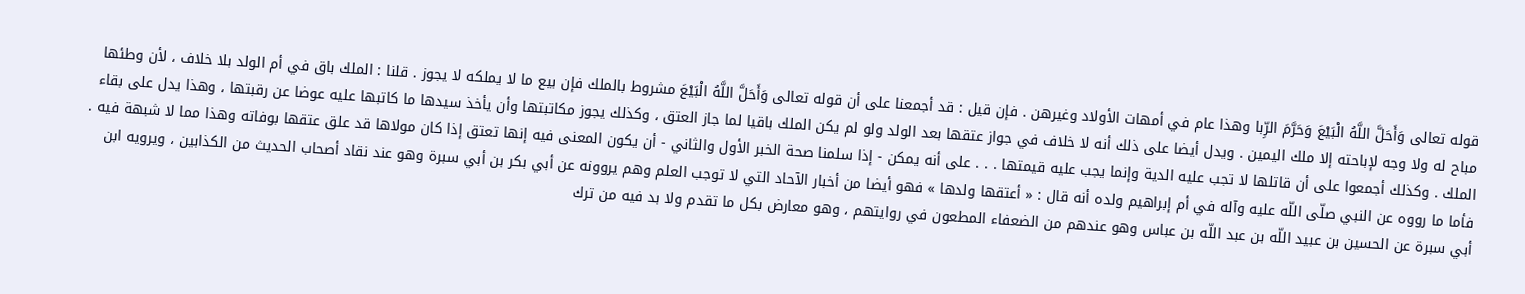قوله تعالى وَأَحَلَّ اللَّهُ الْبَيْعَ وَحَرَّمَ الرِّبا وهذا عام في أمهات الأولاد وغيرهن . فإن قيل : قد أجمعنا على أن قوله تعالى وَأَحَلَّ اللَّهُ الْبَيْعَ مشروط بالملك فإن بيع ما لا يملكه لا يجوز . قلنا : الملك باق في أم الولد بلا خلاف ، لأن وطئها مباح له ولا وجه لإباحته إلا ملك اليمين . ويدل أيضا على ذلك أنه لا خلاف في جواز عتقها بعد الولد ولو لم يكن الملك باقيا لما جاز العتق ، وكذلك يجوز مكاتبتها وأن يأخذ سيدها ما كاتبها عليه عوضا عن رقبتها ، وهذا يدل على بقاء الملك . وكذلك أجمعوا على أن قاتلها لا تجب عليه الدية وإنما يجب عليه قيمتها . . . على أنه يمكن - إذا سلمنا صحة الخبر الأول والثاني - أن يكون المعنى فيه إنها تعتق إذا كان مولاها قد علق عتقها بوفاته وهذا مما لا شبهة فيه . فأما ما رووه عن النبي صلّى اللّه عليه وآله في أم إبراهيم ولده أنه قال : « أعتقها ولدها » فهو أيضا من أخبار الآحاد التي لا توجب العلم وهم يروونه عن أبي بكر بن أبي سبرة وهو عند نقاد أصحاب الحديث من الكذابين ، ويرويه ابن أبي سبرة عن الحسين بن عبيد اللّه بن عبد اللّه بن عباس وهو عندهم من الضعفاء المطعون في روايتهم ، وهو معارض بكل ما تقدم ولا بد فيه من ترك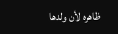ظاهره لأن ولدها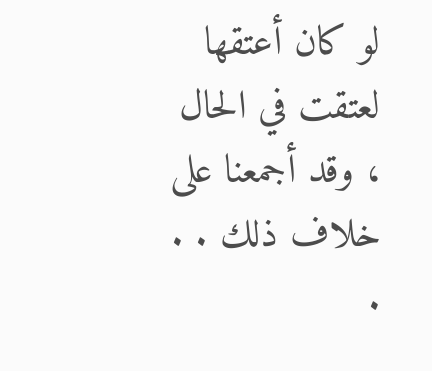لو كان أعتقها لعتقت في الحال ، وقد أجمعنا على خلاف ذلك . . .